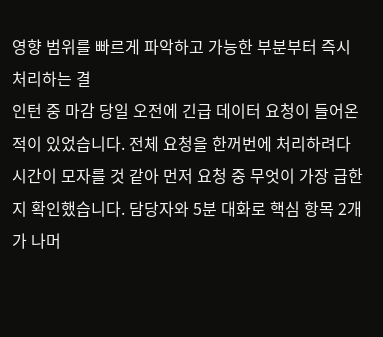영향 범위를 빠르게 파악하고 가능한 부분부터 즉시 처리하는 결
인턴 중 마감 당일 오전에 긴급 데이터 요청이 들어온 적이 있었습니다. 전체 요청을 한꺼번에 처리하려다 시간이 모자를 것 같아 먼저 요청 중 무엇이 가장 급한지 확인했습니다. 담당자와 5분 대화로 핵심 항목 2개가 나머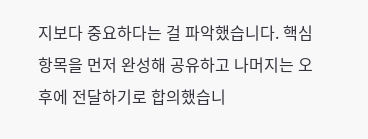지보다 중요하다는 걸 파악했습니다. 핵심 항목을 먼저 완성해 공유하고 나머지는 오후에 전달하기로 합의했습니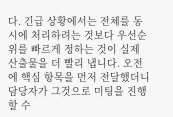다. 긴급 상황에서는 전체를 동시에 처리하려는 것보다 우선순위를 빠르게 정하는 것이 실제 산출물을 더 빨리 냅니다. 오전에 핵심 항목을 먼저 전달했더니 담당자가 그것으로 미팅을 진행할 수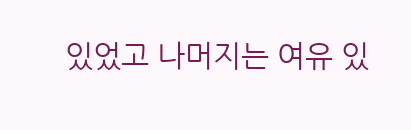있었고 나머지는 여유 있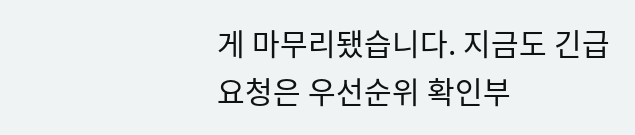게 마무리됐습니다. 지금도 긴급 요청은 우선순위 확인부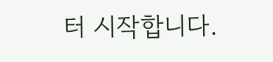터 시작합니다.